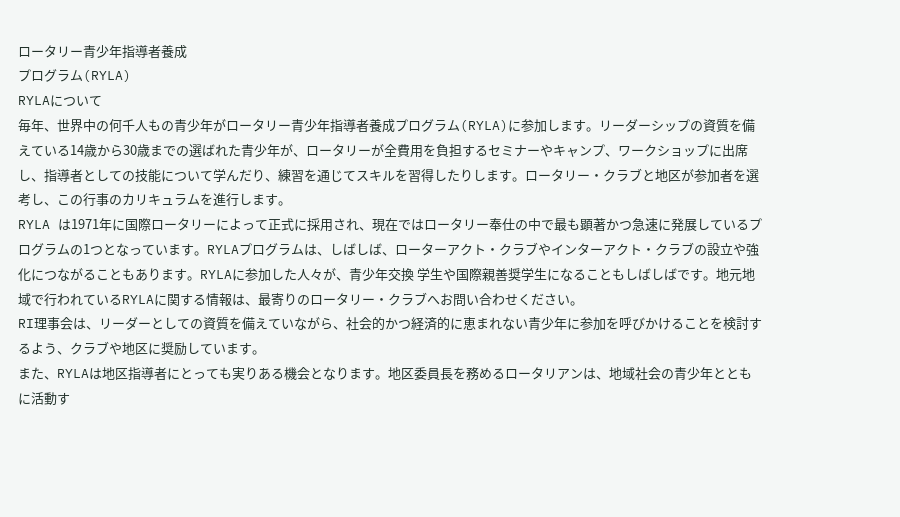ロータリー青少年指導者養成
プログラム(RYLA)
RYLAについて
毎年、世界中の何千人もの青少年がロータリー青少年指導者養成プログラム(RYLA)に参加します。リーダーシップの資質を備えている14歳から30歳までの選ばれた青少年が、ロータリーが全費用を負担するセミナーやキャンプ、ワークショップに出席し、指導者としての技能について学んだり、練習を通じてスキルを習得したりします。ロータリー・クラブと地区が参加者を選考し、この行事のカリキュラムを進行します。
RYLA は1971年に国際ロータリーによって正式に採用され、現在ではロータリー奉仕の中で最も顕著かつ急速に発展しているプログラムの1つとなっています。RYLAプログラムは、しばしば、ローターアクト・クラブやインターアクト・クラブの設立や強化につながることもあります。RYLAに参加した人々が、青少年交換 学生や国際親善奨学生になることもしばしばです。地元地域で行われているRYLAに関する情報は、最寄りのロータリー・クラブへお問い合わせください。
RI理事会は、リーダーとしての資質を備えていながら、社会的かつ経済的に恵まれない青少年に参加を呼びかけることを検討するよう、クラブや地区に奨励しています。
また、RYLAは地区指導者にとっても実りある機会となります。地区委員長を務めるロータリアンは、地域社会の青少年とともに活動す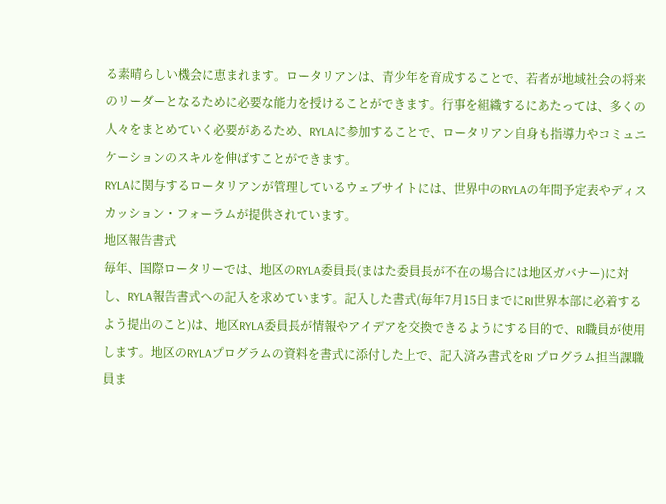る素晴らしい機会に恵まれます。ロータリアンは、青少年を育成することで、若者が地域社会の将来のリーダーとなるために必要な能力を授けることができます。行事を組織するにあたっては、多くの人々をまとめていく必要があるため、RYLAに参加することで、ロータリアン自身も指導力やコミュニケーションのスキルを伸ばすことができます。
RYLAに関与するロータリアンが管理しているウェブサイトには、世界中のRYLAの年間予定表やディスカッション・フォーラムが提供されています。
地区報告書式
毎年、国際ロータリーでは、地区のRYLA委員長(まはた委員長が不在の場合には地区ガバナー)に対し、RYLA報告書式への記入を求めています。記入した書式(毎年7月15日までにRI世界本部に必着するよう提出のこと)は、地区RYLA委員長が情報やアイデアを交換できるようにする目的で、RI職員が使用します。地区のRYLAプログラムの資料を書式に添付した上で、記入済み書式をRI プログラム担当課職員ま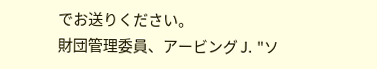でお送りください。
財団管理委員、アービング J. "ソ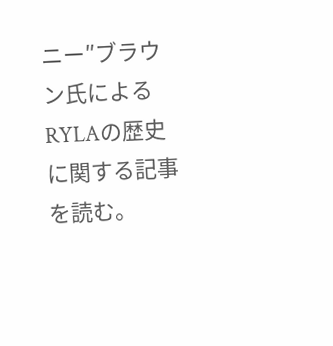ニー″ブラウン氏によるRYLAの歴史に関する記事を読む。